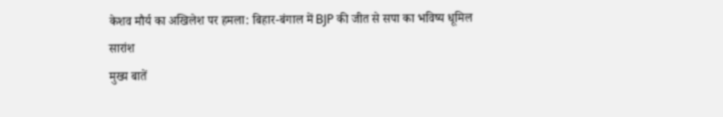केशव मौर्य का अखिलेश पर हमला: बिहार-बंगाल में BJP की जीत से सपा का भविष्य धूमिल
सारांश
मुख्य बातें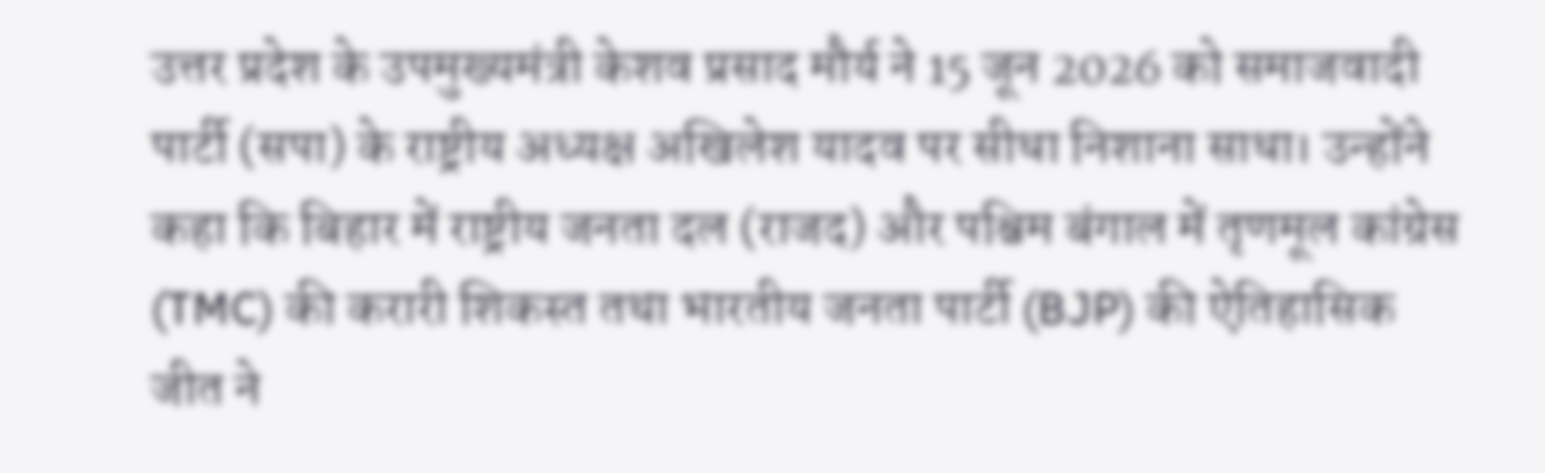उत्तर प्रदेश के उपमुख्यमंत्री केशव प्रसाद मौर्य ने 15 जून 2026 को समाजवादी पार्टी (सपा) के राष्ट्रीय अध्यक्ष अखिलेश यादव पर सीधा निशाना साधा। उन्होंने कहा कि बिहार में राष्ट्रीय जनता दल (राजद) और पश्चिम बंगाल में तृणमूल कांग्रेस (TMC) की करारी शिकस्त तथा भारतीय जनता पार्टी (BJP) की ऐतिहासिक जीत ने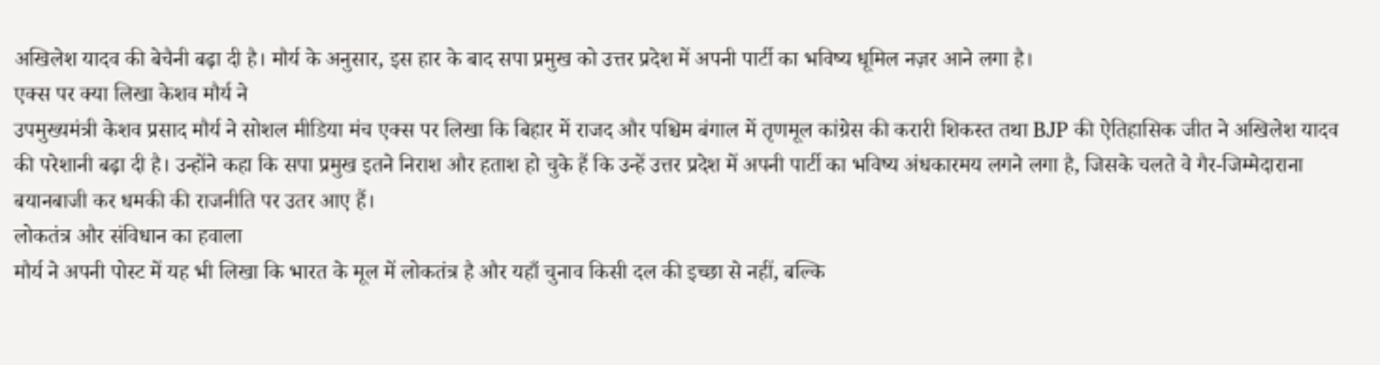अखिलेश यादव की बेचैनी बढ़ा दी है। मौर्य के अनुसार, इस हार के बाद सपा प्रमुख को उत्तर प्रदेश में अपनी पार्टी का भविष्य धूमिल नज़र आने लगा है।
एक्स पर क्या लिखा केशव मौर्य ने
उपमुख्यमंत्री केशव प्रसाद मौर्य ने सोशल मीडिया मंच एक्स पर लिखा कि बिहार में राजद और पश्चिम बंगाल में तृणमूल कांग्रेस की करारी शिकस्त तथा BJP की ऐतिहासिक जीत ने अखिलेश यादव की परेशानी बढ़ा दी है। उन्होंने कहा कि सपा प्रमुख इतने निराश और हताश हो चुके हैं कि उन्हें उत्तर प्रदेश में अपनी पार्टी का भविष्य अंधकारमय लगने लगा है, जिसके चलते वे गैर-जिम्मेदाराना बयानबाजी कर धमकी की राजनीति पर उतर आए हैं।
लोकतंत्र और संविधान का हवाला
मौर्य ने अपनी पोस्ट में यह भी लिखा कि भारत के मूल में लोकतंत्र है और यहाँ चुनाव किसी दल की इच्छा से नहीं, बल्कि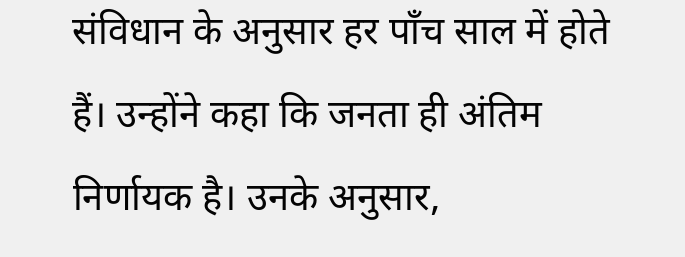संविधान के अनुसार हर पाँच साल में होते हैं। उन्होंने कहा कि जनता ही अंतिम निर्णायक है। उनके अनुसार,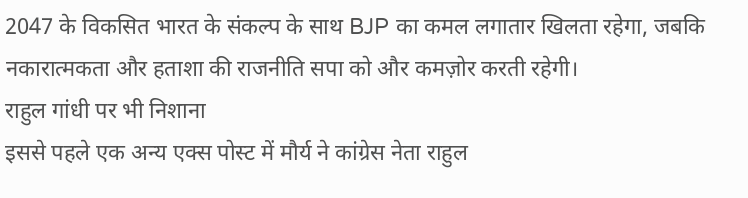2047 के विकसित भारत के संकल्प के साथ BJP का कमल लगातार खिलता रहेगा, जबकि नकारात्मकता और हताशा की राजनीति सपा को और कमज़ोर करती रहेगी।
राहुल गांधी पर भी निशाना
इससे पहले एक अन्य एक्स पोस्ट में मौर्य ने कांग्रेस नेता राहुल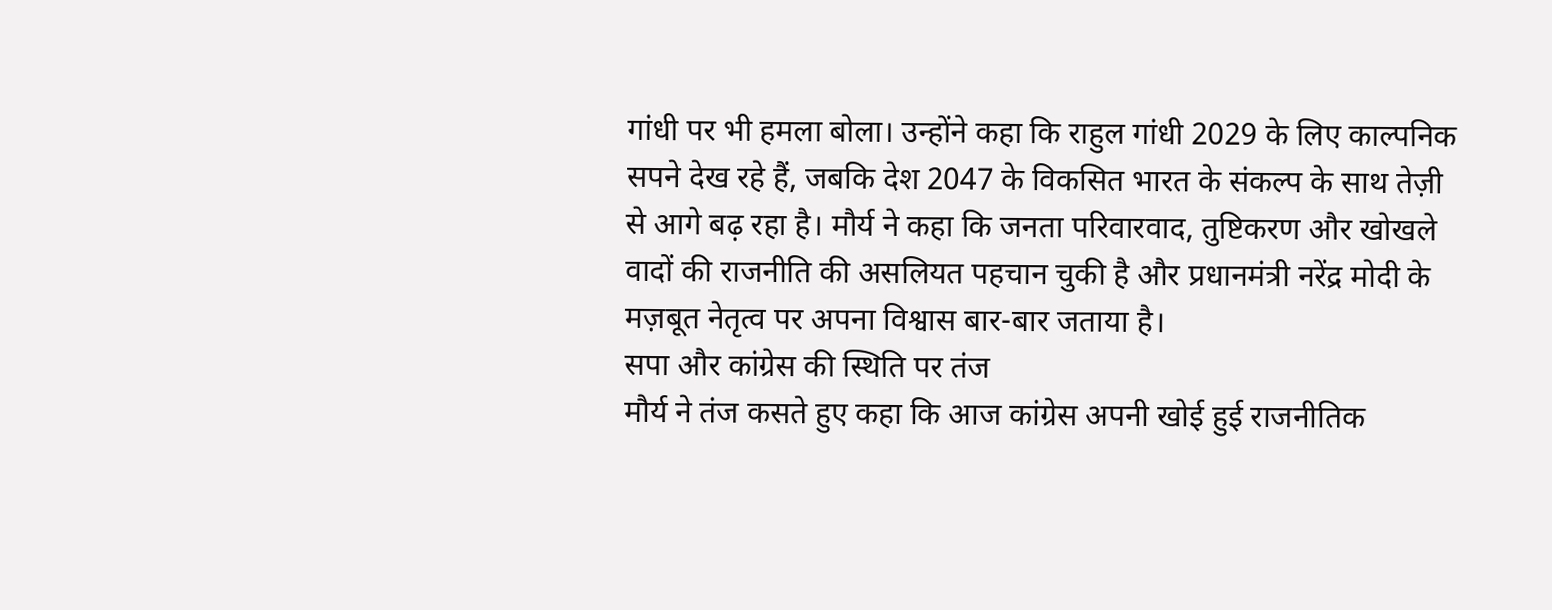गांधी पर भी हमला बोला। उन्होंने कहा कि राहुल गांधी 2029 के लिए काल्पनिक सपने देख रहे हैं, जबकि देश 2047 के विकसित भारत के संकल्प के साथ तेज़ी से आगे बढ़ रहा है। मौर्य ने कहा कि जनता परिवारवाद, तुष्टिकरण और खोखले वादों की राजनीति की असलियत पहचान चुकी है और प्रधानमंत्री नरेंद्र मोदी के मज़बूत नेतृत्व पर अपना विश्वास बार-बार जताया है।
सपा और कांग्रेस की स्थिति पर तंज
मौर्य ने तंज कसते हुए कहा कि आज कांग्रेस अपनी खोई हुई राजनीतिक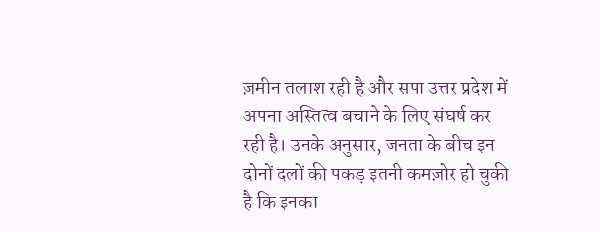ज़मीन तलाश रही है और सपा उत्तर प्रदेश में अपना अस्तित्व बचाने के लिए संघर्ष कर रही है। उनके अनुसार, जनता के बीच इन दोनों दलों की पकड़ इतनी कमज़ोर हो चुकी है कि इनका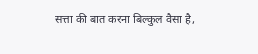सत्ता की बात करना बिल्कुल वैसा है,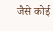जैसे कोई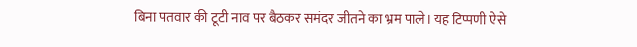बिना पतवार की टूटी नाव पर बैठकर समंदर जीतने का भ्रम पाले। यह टिप्पणी ऐसे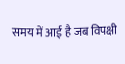समय में आई है जब विपक्षी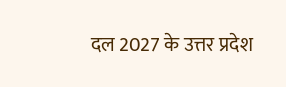दल 2027 के उत्तर प्रदेश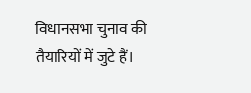विधानसभा चुनाव की तैयारियों में जुटे हैं।